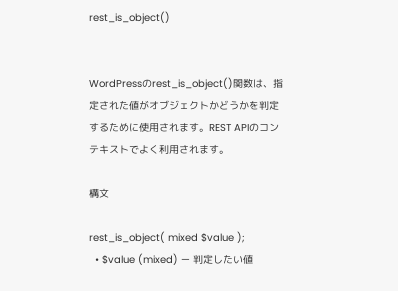rest_is_object()


WordPressのrest_is_object()関数は、指定された値がオブジェクトかどうかを判定するために使用されます。REST APIのコンテキストでよく利用されます。

構文

rest_is_object( mixed $value );
  • $value (mixed) — 判定したい値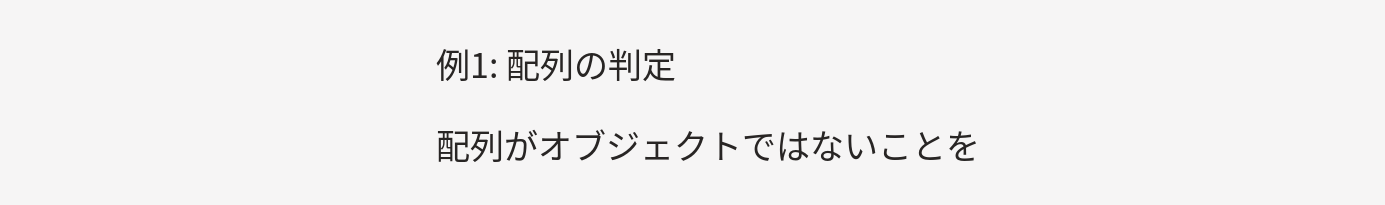例1: 配列の判定

配列がオブジェクトではないことを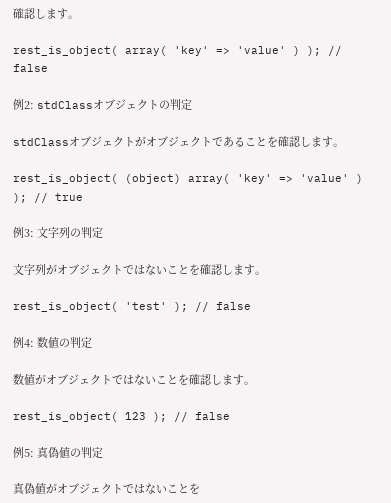確認します。

rest_is_object( array( 'key' => 'value' ) ); // false

例2: stdClassオブジェクトの判定

stdClassオブジェクトがオブジェクトであることを確認します。

rest_is_object( (object) array( 'key' => 'value' ) ); // true

例3: 文字列の判定

文字列がオブジェクトではないことを確認します。

rest_is_object( 'test' ); // false

例4: 数値の判定

数値がオブジェクトではないことを確認します。

rest_is_object( 123 ); // false

例5: 真偽値の判定

真偽値がオブジェクトではないことを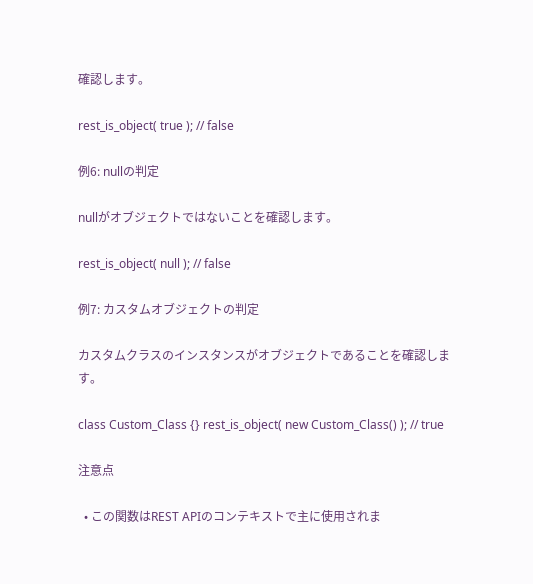確認します。

rest_is_object( true ); // false

例6: nullの判定

nullがオブジェクトではないことを確認します。

rest_is_object( null ); // false

例7: カスタムオブジェクトの判定

カスタムクラスのインスタンスがオブジェクトであることを確認します。

class Custom_Class {} rest_is_object( new Custom_Class() ); // true

注意点

  • この関数はREST APIのコンテキストで主に使用されま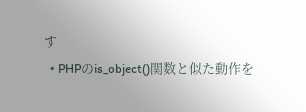す
  • PHPのis_object()関数と似た動作を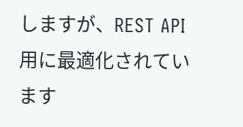しますが、REST API用に最適化されています